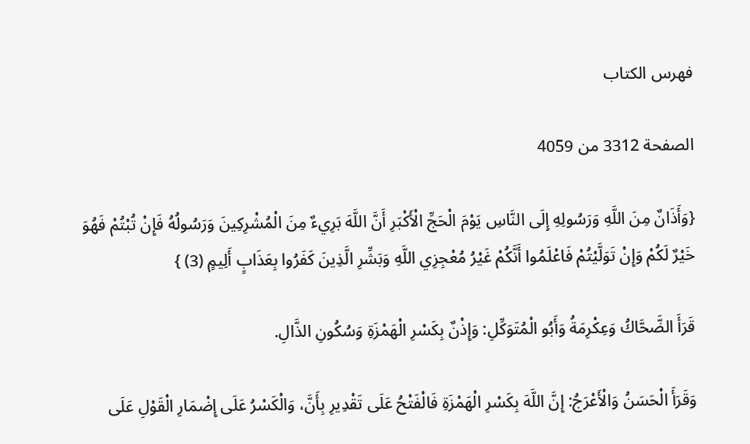فهرس الكتاب

الصفحة 3312 من 4059

{وَأَذَانٌ مِنَ اللَّهِ وَرَسُولِهِ إِلَى النَّاسِ يَوْمَ الْحَجِّ الْأَكْبَرِ أَنَّ اللَّهَ بَرِيءٌ مِنَ الْمُشْرِكِينَ وَرَسُولُهُ فَإِنْ تُبْتُمْ فَهُوَ خَيْرٌ لَكُمْ وَإِنْ تَوَلَّيْتُمْ فَاعْلَمُوا أَنَّكُمْ غَيْرُ مُعْجِزِي اللَّهِ وَبَشِّرِ الَّذِينَ كَفَرُوا بِعَذَابٍ أَلِيمٍ (3) }

قَرَأَ الضَّحَّاكُ وَعِكْرِمَةُ وَأَبُو الْمُتَوَكِّلِ: وَإِذْنٌ بِكَسْرِ الْهَمْزَةِ وَسُكُونِ الذَّالِ.

وَقَرَأَ الْحَسَنُ وَالْأَعْرَجُ: إِنَّ اللَّهَ بِكَسْرِ الْهَمْزَةِ فَالْفَتْحُ عَلَى تَقْدِيرِ بِأَنَّ، وَالْكَسْرُ عَلَى إِضْمَارِ الْقَوْلِ عَلَى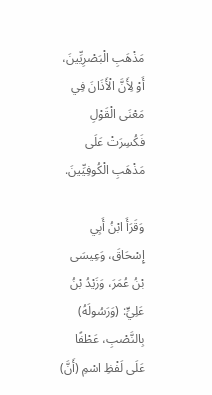مَذْهَبِ الْبَصْرِيِّينَ، أَوْ لِأَنَّ الْأَذَانَ فِي مَعْنَى الْقَوْلِ فَكُسِرَتْ عَلَى مَذْهَبِ الْكُوفِيِّينَ.

وَقَرَأَ ابْنُ أَبِي إِسْحَاقَ، وَعِيسَى بْنُ عُمَرَ، وَزَيْدُ بْنُ عَلِيٍّ: (وَرَسُولَهُ) بِالنَّصْبِ، عَطْفًا عَلَى لَفْظِ اسْمِ (أَنَّ)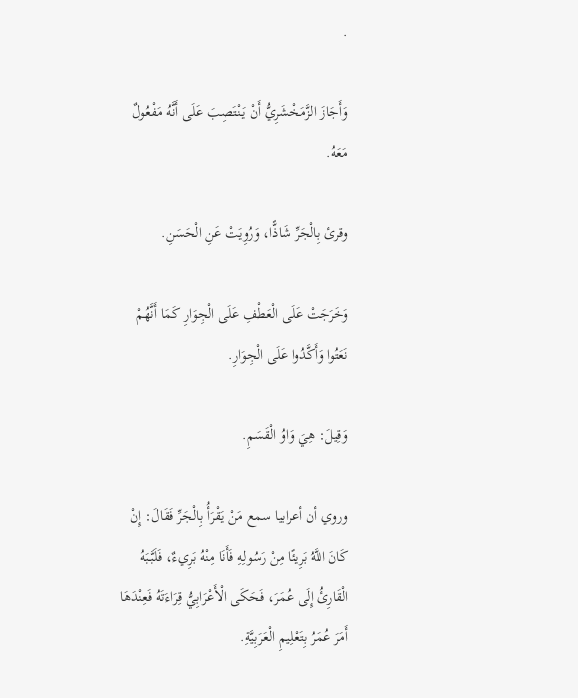.

وَأَجَازَ الزَّمَخْشَرِيُّ أَنْ يَنْتَصِبَ عَلَى أَنَّهُ مَفْعُولٌ مَعَهُ.

وقرئ بِالْجَرِّ شَاذًّا، وَرُوِيَتْ عَنِ الْحَسَنِ.

وَخَرَجَتْ عَلَى الْعَطْفِ عَلَى الْجِوَارِ كَمَا أَنَّهُمْ نَعَتُوا وَأَكَّدُوا عَلَى الْجِوَارِ.

وَقِيلَ: هِيَ وَاوُ الْقَسَمِ.

وروي أن أعرابيا سمع مَنْ يَقْرَأُ بِالْجَرِّ فَقَالَ: إِنْ كَانَ اللَّهُ بَرِيئًا مِنْ رَسُولِهِ فَأَنَا مِنْهُ بَرِيءٌ، فَلَبَّبَهُ الْقَارِئُ إِلَى عُمَرَ، فَحَكَى الْأَعْرَابِيُّ قِرَاءَتَهُ فَعِنْدَهَا أَمَرَ عُمَرُ بِتَعْلِيمِ الْعَرَبِيَّةِ.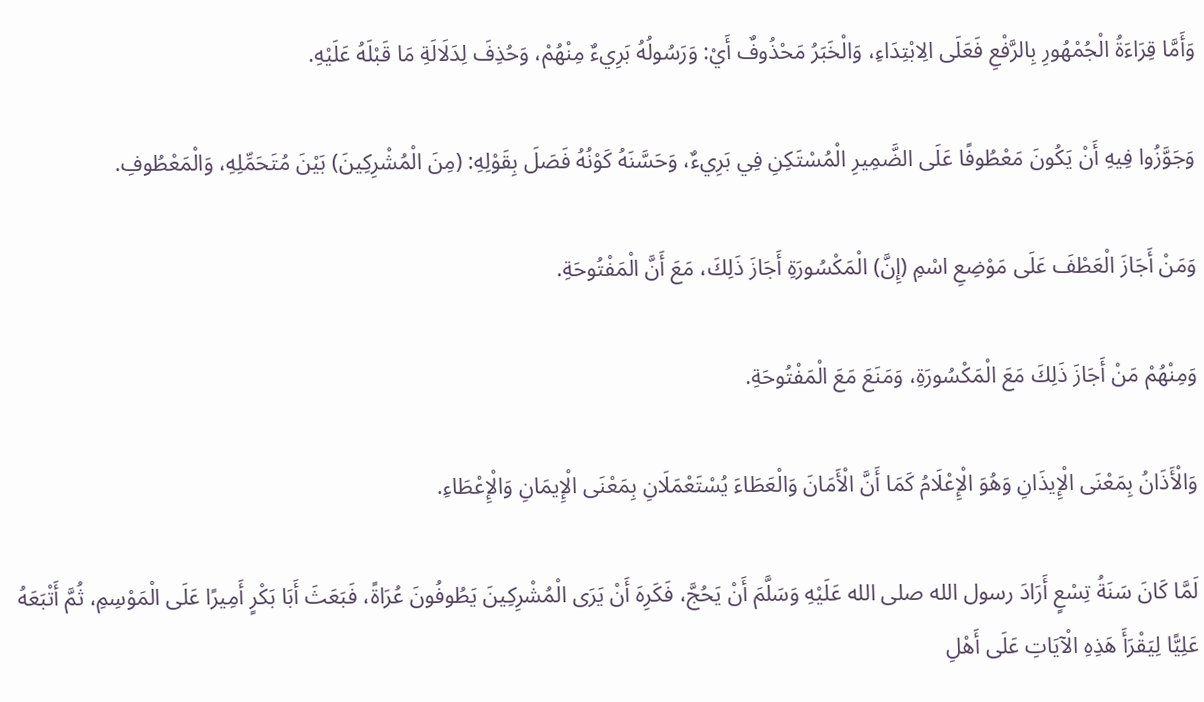وَأَمَّا قِرَاءَةُ الْجُمْهُورِ بِالرَّفْعِ فَعَلَى الِابْتِدَاءِ، وَالْخَبَرُ مَحْذُوفٌ أَيْ: وَرَسُولُهُ بَرِيءٌ مِنْهُمْ، وَحُذِفَ لِدَلَالَةِ مَا قَبْلَهُ عَلَيْهِ.

وَجَوَّزُوا فِيهِ أَنْ يَكُونَ مَعْطُوفًا عَلَى الضَّمِيرِ الْمُسْتَكِنِ فِي بَرِيءٌ، وَحَسَّنَهُ كَوْنُهُ فَصَلَ بِقَوْلِهِ: (مِنَ الْمُشْرِكِينَ) بَيْنَ مُتَحَمِّلِهِ، وَالْمَعْطُوفِ.

وَمَنْ أَجَازَ الْعَطْفَ عَلَى مَوْضِعِ اسْمِ (إِنَّ) الْمَكْسُورَةِ أَجَازَ ذَلِكَ، مَعَ أَنَّ الْمَفْتُوحَةِ.

وَمِنْهُمْ مَنْ أَجَازَ ذَلِكَ مَعَ الْمَكْسُورَةِ، وَمَنَعَ مَعَ الْمَفْتُوحَةِ.

وَالْأَذَانُ بِمَعْنَى الْإِيذَانِ وَهُوَ الْإِعْلَامُ كَمَا أَنَّ الْأَمَانَ وَالْعَطَاءَ يُسْتَعْمَلَانِ بِمَعْنَى الْإِيمَانِ وَالْإِعْطَاءِ.

لَمَّا كَانَ سَنَةُ تِسْعٍ أَرَادَ رسول الله صلى الله عَلَيْهِ وَسَلَّمَ أَنْ يَحُجَّ، فَكَرِهَ أَنْ يَرَى الْمُشْرِكِينَ يَطُوفُونَ عُرَاةً، فَبَعَثَ أَبَا بَكْرٍ أَمِيرًا عَلَى الْمَوْسِمِ، ثُمَّ أَتْبَعَهُ عَلِيًّا لِيَقْرَأَ هَذِهِ الْآيَاتِ عَلَى أَهْلِ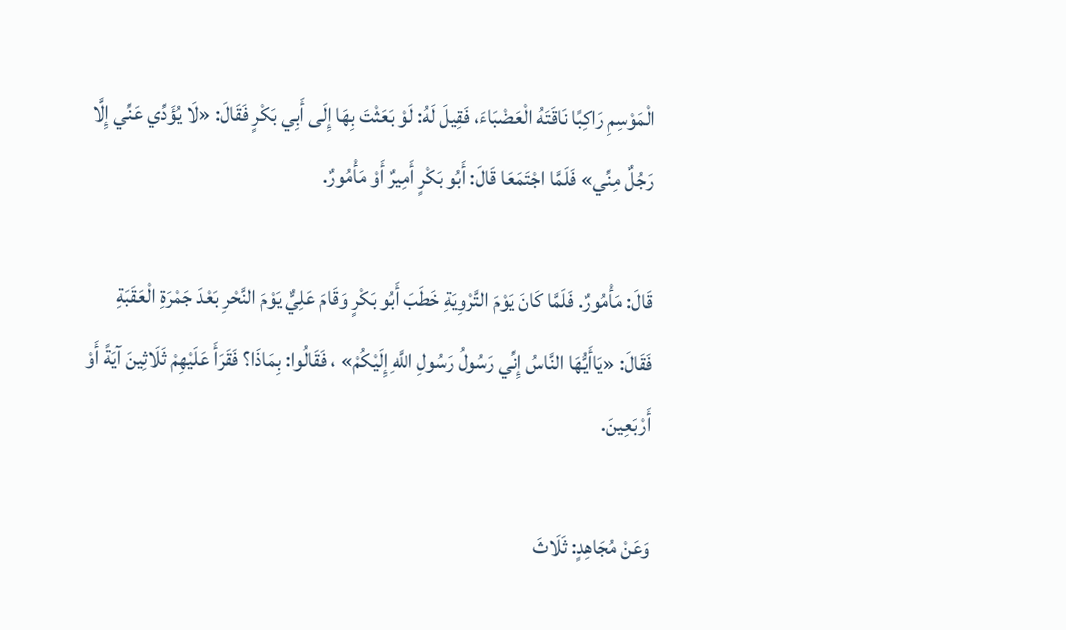الْمَوْسِمِ رَاكِبًا نَاقَتَهُ الْعَضْبَاءَ، فَقِيلَ لَهُ: لَوْ بَعَثْتَ بِهَا إِلَى أَبِي بَكْرٍ فَقَالَ: «لَا يُؤَدِّي عَنِّي إِلَّا رَجُلٌ مِنِّي» فَلَمَّا اجْتَمَعَا قَالَ: أَبُو بَكْرٍ أَمِيرٌ أَوْ مَأْمُورٌ.

قَالَ: مَأْمُورٌ. فَلَمَّا كَانَ يَوْمَ التَّرْوِيَةِ خَطَبَ أَبُو بَكْرٍ وَقَامَ عَلِيٌّ يَوْمَ النَّحْرِ بَعْدَ جَمْرَةِ الْعَقَبَةِ فَقَالَ: «يَاأَيُّهَا النَّاسُ إِنِّي رَسُولُ رَسُولِ اللَّهِ إِلَيْكُمْ» ، فَقَالُوا: بِمَاذَا؟ فَقَرَأَ عَلَيْهِمْ ثَلَاثِينَ آيَةً أَوْ أَرْبَعِينَ.

وَعَنْ مُجَاهِدٍ: ثَلَاثَ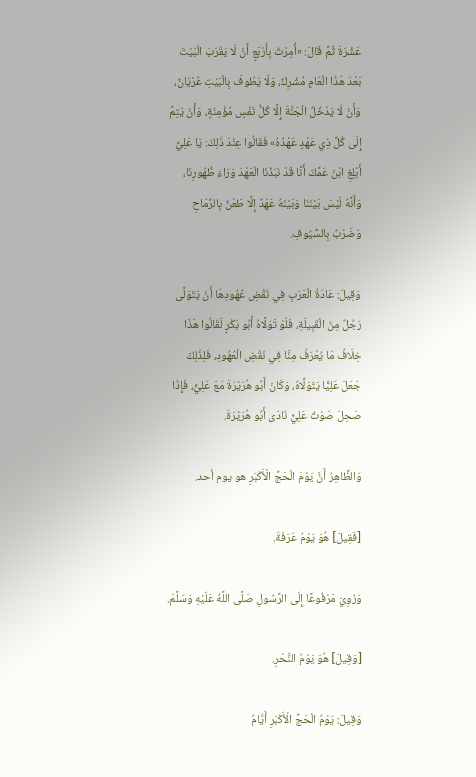عَشْرَةَ ثُمَّ قَالَ: «أُمِرْتُ بِأَرْبَعٍ أَنْ لَا يَقْرَبَ الْبَيْتَ بَعْدَ هَذَا الْعَامِ مُشْرِكٌ، وَلَا يَطُوفَ بِالْبَيْتِ عُرْيَانٌ، وَأَنْ لَا يَدْخُلُ الْجَنَّةَ إِلَّا كُلُّ نَفْسٍ مُؤْمِنَةٍ، وَأَنْ يَتِمَّ إِلَى كُلِّ ذِي عَهْدٍ عَهْدُهُ» فَقَالُوا عِنْدَ ذَلِكَ: يَا عَلِيُّ أَبْلِغِ ابْنَ عَمِّكَ أَنَّا قَدْ نَبَذْنَا الْعَهْدَ وَرَاءَ ظُهُورِنَا، وَأَنَّهُ لَيْسَ بَيْنَنَا وَبَيْنَهُ عَهْدٌ إِلَّا طَعْنٌ بِالرِّمَاحِ وَضَرْبٌ بِالسُّيُوفِ.

وَقِيلَ: عَادَةُ الْعَرَبِ فِي نَقْضِ عُهُودِهَا أَنْ يَتَوَلَّى رَجُلٌ مِنَ الْقَبِيلَةِ، فَلَوْ تَوَلَّاهُ أَبُو بَكْرٍ لَقَالُوا هَذَا خِلَافُ مَا يُعْرَفُ مِنَّا فِي نَقْضِ الْعُهُودِ، فَلِذَلِكَ جَعَلَ عَلِيًّا يَتَوَلَّاهُ، وَكَانَ أَبُو هُرَيْرَةَ مَعَ عَلِيٍّ، فَإِذَا صَحِلَ صَوْتُ عَلِيٍّ نَادَى أَبُو هُرَيْرَةَ.

وَالظَّاهِرُ أَنَّ يَوْمَ الْحَجِّ الْأَكْبَرِ هو يوم أحد.

[فَقِيلَ] هُوَ يَوْمُ عَرَفَةَ.

وَرُوِيَ مَرْفُوعًا إِلَى الرَّسُولِ صَلَّى اللَّهُ عَلَيْهِ وَسَلَّمَ.

[وَقِيلَ] هُوَ يَوْمُ النَّحْرِ.

وَقِيلَ: يَوْمُ الْحَجِّ الْأَكْبَرِ أَيَّامُ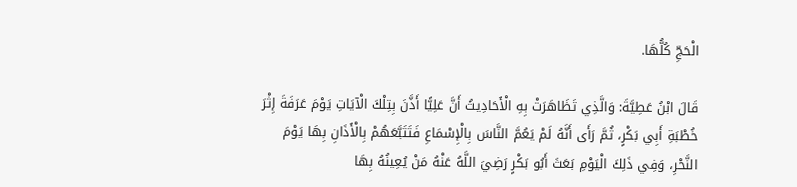الْحَجِّ كُلُّهَا.

قَالَ ابْنُ عَطِيَّةَ: وَالَّذِي تَظَاهَرَتْ بِهِ الْأَحَادِيثُ أَنَّ عَلِيًّا أَذَّنَ بِتِلْكَ الْآيَاتِ يَوْمَ عَرَفَةَ إِثْرَ خُطْبَةِ أَبِي بَكْرٍ، ثُمَّ رَأَى أَنَّهُ لَمْ يَعُمَّ النَّاسَ بِالْإِسْمَاعِ فَتَتَبَّعَهُمْ بِالْأَذَانِ بِهَا يَوْمَ النَّحْرِ، وَفِي ذَلِكَ الْيَوْمِ بَعَثَ أَبُو بَكْرٍ رَضِيَ اللَّهُ عَنْهُ مَنْ يُعِينُهُ بِهَا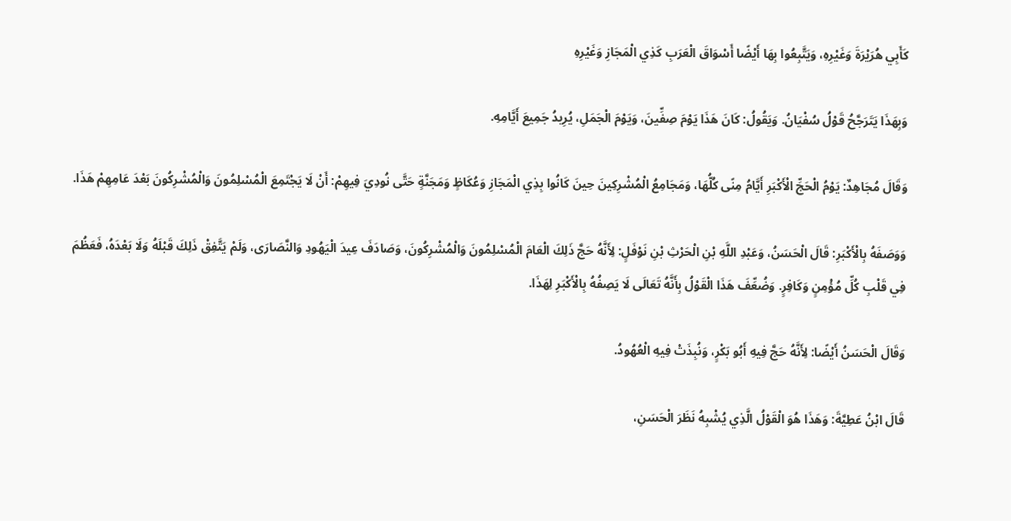كَأَبِي هُرَيْرَةَ وَغَيْرِهِ، وَيَتَّبِعُوا بِهَا أَيْضًا أَسْوَاقَ الْعَرَبِ كَذِي الْمَجَازِ وَغَيْرِهِ

وَبِهَذَا يَتَرَجَّحُ قَوْلُ سُفْيَانُ. وَيَقُولُ: كَانَ هَذَا يَوْمَ صِفِّينَ، وَيَوْمَ الْجَمَلِ، يُرِيدُ جَمِيعَ أَيَّامِهِ.

وَقَالَ مُجَاهِدٌ: يَوْمُ الْحَجِّ الْأَكْبَرِ أَيَّامُ مِنًى كُلُّهَا، وَمَجَامِعُ الْمُشْرِكِينَ حِينَ كَانُوا بِذِي الْمَجَازِ وَعُكَاظٍ وَمَجَنَّةٍ حَتَّى نُودِيَ فِيهِمْ: أَنْ لَا يَجْتَمِعَ الْمُسْلِمُونَ وَالْمُشْرِكُونَ بَعْدَ عَامِهِمْ هَذَا.

وَوَصَفَهُ بِالْأَكْبَرِ: قَالَ الْحَسَنُ، وَعَبْدِ اللَّهِ بْنِ الْحَرْثِ بْنِ نَوْفَلٍ: لِأَنَّهُ حَجَّ ذَلِكَ الْعَامَ الْمُسْلِمُونَ وَالْمُشْرِكُونَ، وَصَادَفَ عِيدَ الْيَهُودِ وَالنَّصَارَى، وَلَمْ يَتَّفِقْ ذَلِكَ قَبْلَهُ وَلَا بَعْدَهُ، فَعَظُمَ فِي قَلْبِ كُلِّ مُؤْمِنٍ وَكَافِرٍ. وَضُعِّفَ هَذَا الْقَوْلُ بِأَنَّهُ تَعَالَى لَا يَصِفُهُ بِالْأَكْبَرِ لِهَذَا.

وَقَالَ الْحَسَنُ أَيْضًا: لِأَنَّهُ حَجَّ فِيهِ أَبُو بَكْرٍ، وَنُبِذَتْ فِيهِ الْعُهُودُ.

قَالَ ابْنُ عَطِيَّةَ: وَهَذَا هُوَ الْقَوْلُ الَّذِي يُشْبِهُ نَظَرَ الْحَسَنِ،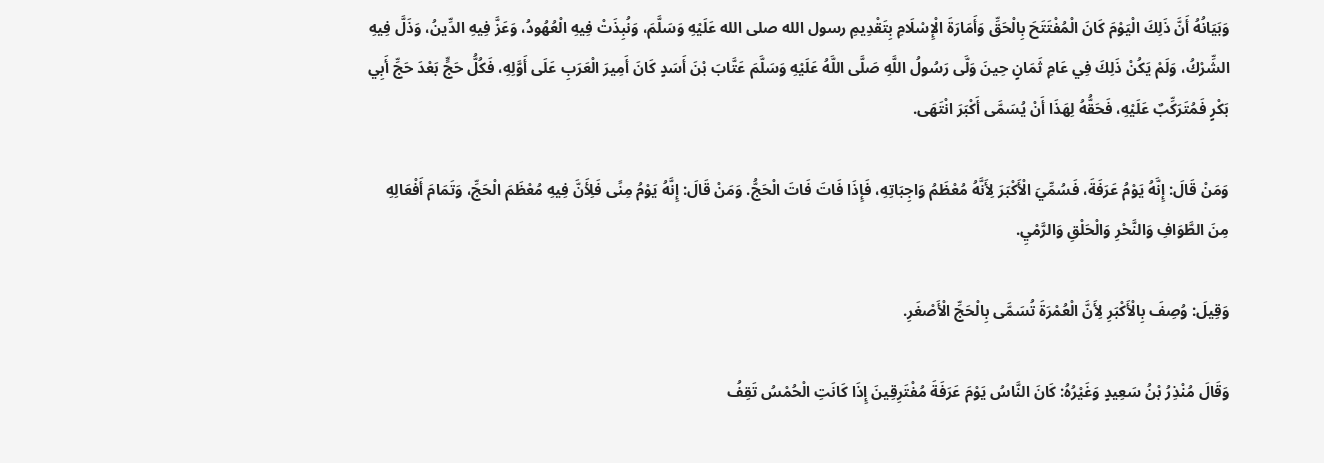وَبَيَانُهُ أَنَّ ذَلِكَ الْيَوْمَ كَانَ الْمُفْتَتَحَ بِالْحَقِّ وَأَمَارَةَ الْإِسْلَامِ بِتَقْدِيمِ رسول الله صلى الله عَلَيْهِ وَسَلَّمَ، وَنُبِذَتْ فِيهِ الْعُهُودُ، وَعَزَّ فِيهِ الدِّينُ، وَذَلَّ فِيهِ الشِّرْكُ، وَلَمْ يَكُنْ ذَلِكَ فِي عَامِ ثَمَانٍ حِينَ وَلَّى رَسُولُ اللَّهِ صَلَّى اللَّهُ عَلَيْهِ وَسَلَّمَ عَتَّابَ بْنَ أَسَدٍ كَانَ أَمِيرَ الْعَرَبِ عَلَى أَوَّلِهِ، فَكُلُّ حَجٍّ بَعْدَ حَجِّ أَبِي بَكْرٍ فَمُتَرَكِّبٌ عَلَيْهِ، فَحَقُّهُ لِهَذَا أَنْ يُسَمَّى أَكْبَرَ انْتَهَى.

وَمَنْ قَالَ: إِنَّهُ يَوْمُ عَرَفَةَ، فَسُمِّيَ الْأَكْبَرَ لِأَنَّهُ مُعْظَمُ وَاجِبَاتِهِ، فَإِذَا فَاتَ فَاتَ الْحَجُّ. وَمَنْ قَالَ: إِنَّهُ يَوْمُ مِنًى فَلِأَنَّ فِيهِ مُعْظَمَ الْحَجِّ، وَتَمَامَ أَفْعَالِهِ مِنَ الطَّوَافِ وَالنَّحْرِ وَالْحَلْقِ وَالرَّمْيِ.

وَقِيلَ: وُصِفَ بِالْأَكْبَرِ لِأَنَّ الْعُمْرَةَ تُسَمَّى بِالْحَجِّ الْأَصْغَرِ.

وَقَالَ مُنْذِرُ بْنُ سَعِيدٍ وَغَيْرُهُ: كَانَ النَّاسُ يَوْمَ عَرَفَةَ مُفْتَرِقِينَ إِذَا كَانَتِ الْحُمْسُ تَقِفُ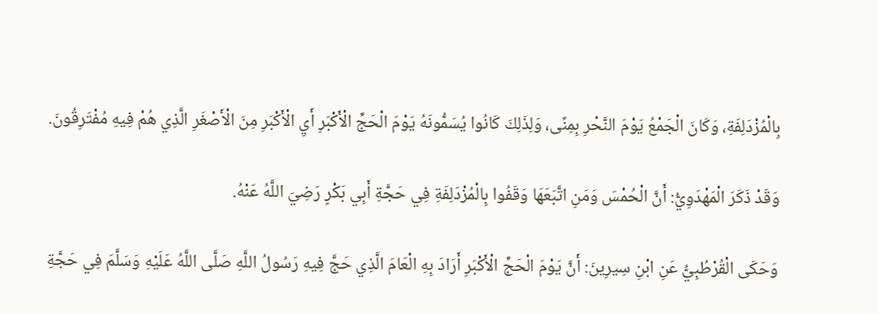بِالْمُزْدَلِفَةِ، وَكَانَ الْجَمْعُ يَوْمَ النَّحْرِ بِمِنًى، وَلِذَلِكَ كَانُوا يُسَمُّونَهُ يَوْمَ الْحَجِّ الْأَكْبَرِ أَيِ الْأَكْبَرِ مِنَ الْأَصْغَرِ الَّذِي هُمْ فِيهِ مُفْتَرِقُونَ.

وَقَدْ ذَكَرَ الْمَهْدَوِيُّ: أَنَّ الْحُمْسَ وَمَنِ اتَّبَعَهَا وَقَفُوا بِالْمُزْدَلِفَةِ فِي حَجَّةِ أَبِي بَكْرٍ رَضِيَ اللَّهُ عَنْهُ.

وَحَكَى الْقُرْطُبِيُّ عَنِ ابْنِ سِيرِينَ: أَنَّ يَوْمَ الْحَجِّ الْأَكْبَرِ أَرَادَ بِهِ الْعَامَ الَّذِي حَجَّ فِيهِ رَسُولُ اللَّهِ صَلَّى اللَّهُ عَلَيْهِ وَسَلَّمَ فِي حَجَّةِ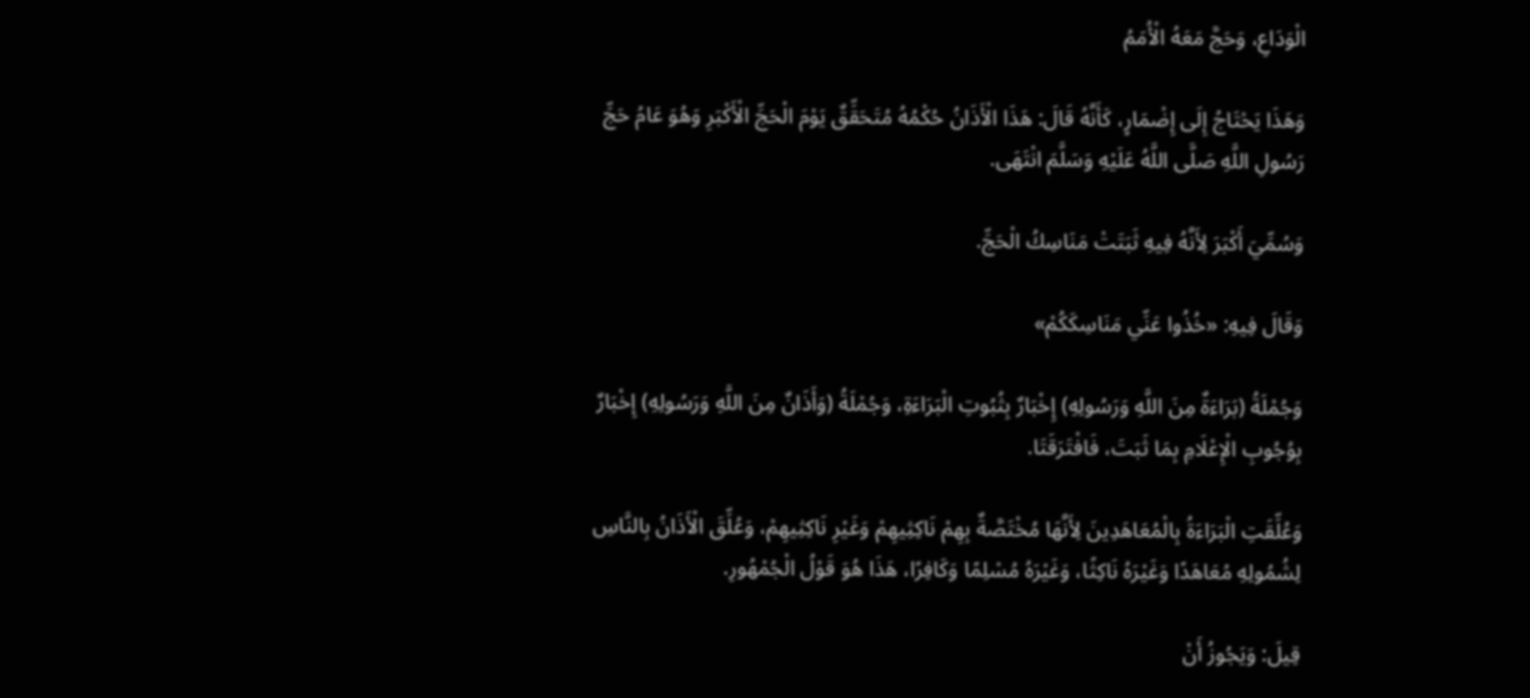الْوَدَاعِ، وَحَجَّ مَعَهُ الْأُمَمُ

وَهَذَا يَحْتَاجُ إِلَى إِضْمَارٍ، كَأَنَّهُ قَالَ: هَذَا الْأَذَانُ حُكْمُهُ مُتَحَقِّقٌ يَوْمَ الْحَجِّ الْأَكْبَرِ وَهُوَ عَامُ حَجِّ رَسُولِ اللَّهِ صَلَّى اللَّهُ عَلَيْهِ وَسَلَّمَ انْتَهَى.

وَسُمِّيَ أَكْبَرَ لِأَنَّهُ فِيهِ ثَبَتَتْ مَنَاسِكُ الْحَجِّ.

وَقَالَ فِيهِ: «خُذُوا عَنِّي مَنَاسِكَكُمْ»

وَجُمْلَةُ (بَرَاءَةٌ مِنَ اللَّهِ وَرَسُولِهِ) إِخْبَارٌ بِثُبُوتِ الْبَرَاءَةِ، وَجُمْلَةُ (وَأَذَانٌ مِنَ اللَّهِ وَرَسُولِهِ) إِخْبَارٌ بِوُجُوبِ الْإِعْلَامِ بِمَا ثَبَتَ، فَافْتَرَقَتَا.

وَعُلِّقَتِ الْبَرَاءَةُ بِالْمُعَاهَدِينَ لِأَنَّهَا مُخْتَصَّةٌ بِهِمْ نَاكِثِيهِمْ وَغَيْرِ نَاكِثِيهِمْ، وَعُلِّقَ الْأَذَانُ بِالنَّاسِ لِشُمُولِهِ مُعَاهَدًا وَغَيْرَهُ نَاكِثًا، وَغَيْرَهُ مُسْلِمًا وَكَافِرًا، هَذَا هُوَ قَوْلُ الْجُمْهُورِ.

قِيلَ: وَيَجُوزُ أَنْ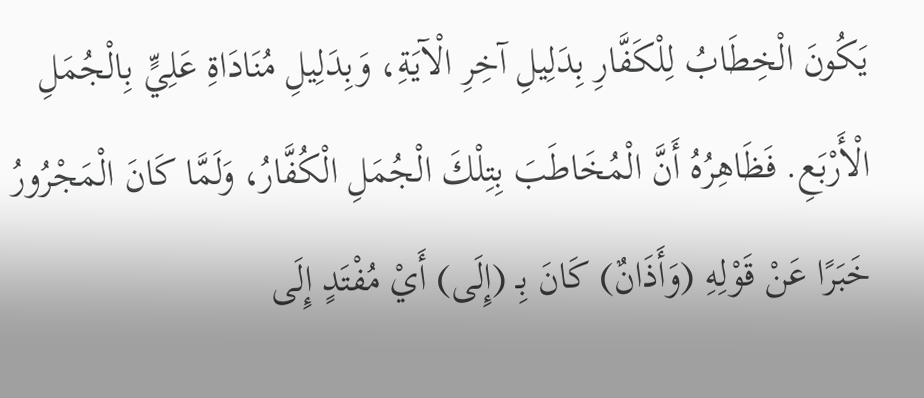يَكُونَ الْخِطَابُ لِلْكَفَّارِ بِدَلِيلِ آخِرِ الْآيَةِ، وَبِدَلِيلِ مُنَادَاةِ عَلِيٍّ بِالْجُمَلِ الْأَرْبَعِ. فَظَاهِرُهُ أَنَّ الْمُخَاطَبَ بِتِلْكَ الْجُمَلِ الْكُفَّارُ، وَلَمَّا كَانَ الْمَجْرُورُ خَبَرًا عَنْ قَوْلِهِ (وَأَذَانٌ) كَانَ بِـ (إِلَى) أَيْ مُفْتَدٍ إِلَى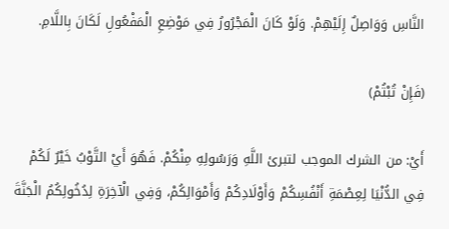النَّاسِ وَوَاصِلٌ إِلَيْهِمْ. وَلَوْ كَانَ الْمَجْرُورُ فِي مَوْضِعِ الْمَفْعُولِ لَكَانَ بِاللَّامِ.

(فَإِنْ تُبْتُمْ)

أَيْ: من الشرك الموجب لتبرئ اللَّهِ وَرَسُولِهِ مِنْكُمْ. فَهُوَ أَيْ التَّوْبُ خَيْرٌ لَكُمْ فِي الدُّنْيَا لِعِصْمَةِ أَنْفُسِكُمْ وَأَوْلَادِكُمْ وَأَمْوَالِكُمْ، وَفِي الْآخِرَةِ لِدُخُولِكُمُ الْجَنَّةَ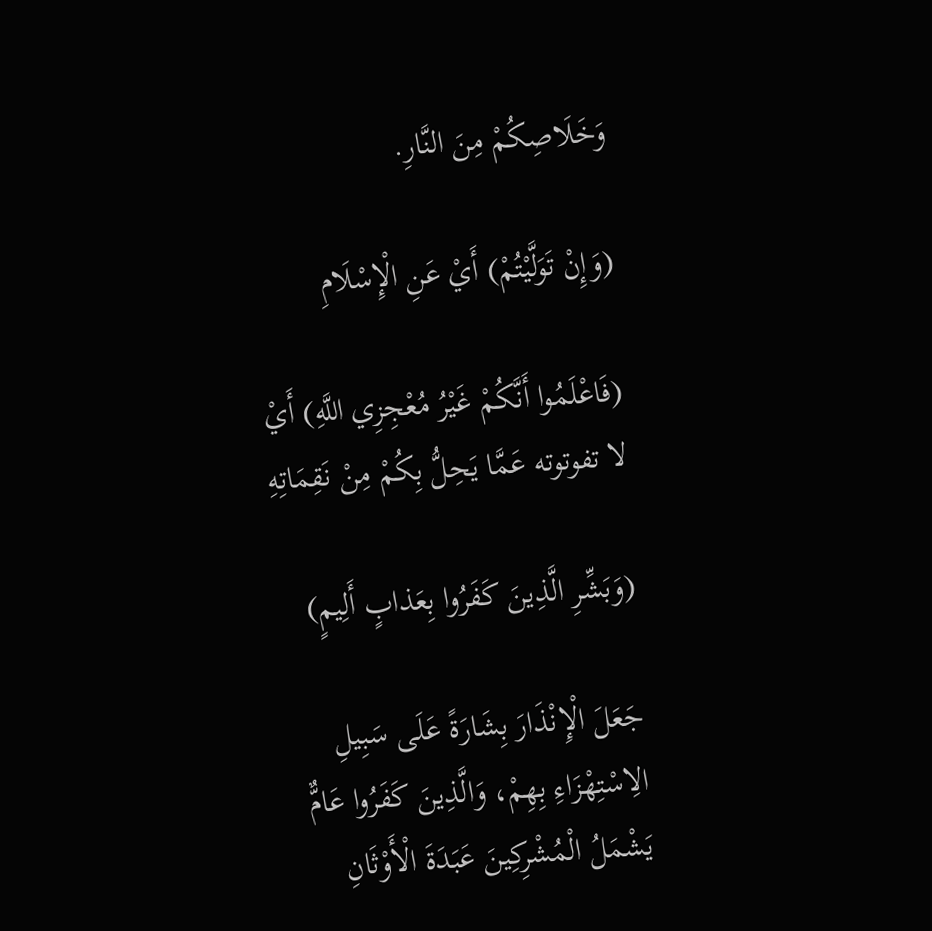وَخَلَاصِكُمْ مِنَ النَّارِ.

(وَإِنْ تَوَلَّيْتُمْ) أَيْ عَنِ الْإِسْلَامِ

(فَاعْلَمُوا أَنَّكُمْ غَيْرُ مُعْجِزِي اللَّهِ) أَيْ لا تفوتوته عَمَّا يَحِلُّ بِكُمْ مِنْ نَقِمَاتِهِ

(وَبَشِّرِ الَّذِينَ كَفَرُوا بِعَذابٍ أَلِيمٍ)

جَعَلَ الْإِنْذَارَ بِشَارَةً عَلَى سَبِيلِ الِاسْتِهْزَاءِ بِهِمْ، وَالَّذِينَ كَفَرُوا عَامٌّ يَشْمَلُ الْمُشْرِكِينَ عَبَدَةَ الْأَوْثَانِ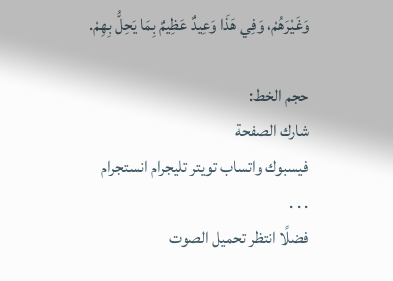وَغَيْرَهُمْ، وَفِي هَذَا وَعِيدٌ عَظِيمٌ بِمَا يَحِلُّ بِهِمْ.

حجم الخط:
شارك الصفحة
فيسبوك واتساب تويتر تليجرام انستجرام
. . .
فضلًا انتظر تحميل الصوت